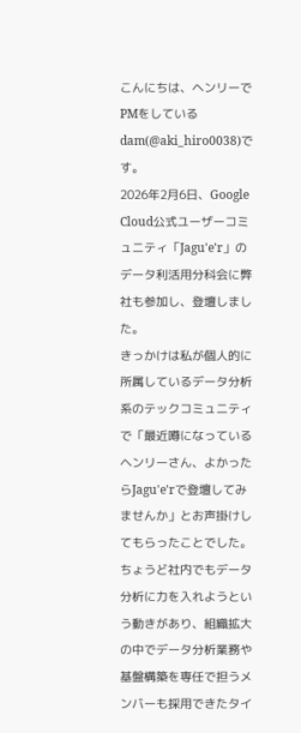こんにちは、ヘンリーでPMをしているdam(@aki_hiro0038)です。
2026年2月6日、Google Cloud公式ユーザーコミュニティ「Jagu'e'r」のデータ利活用分科会に弊社も参加し、登壇しました。
きっかけは私が個人的に所属しているデータ分析系のテックコミュニティで「最近噂になっているヘンリーさん、よかったらJagu'e'rで登壇してみませんか」とお声掛けしてもらったことでした。
ちょうど社内でもデータ分析に力を入れようという動きがあり、組織拡大の中でデータ分析業務や基盤構築を専任で担うメンバーも採用できたタイ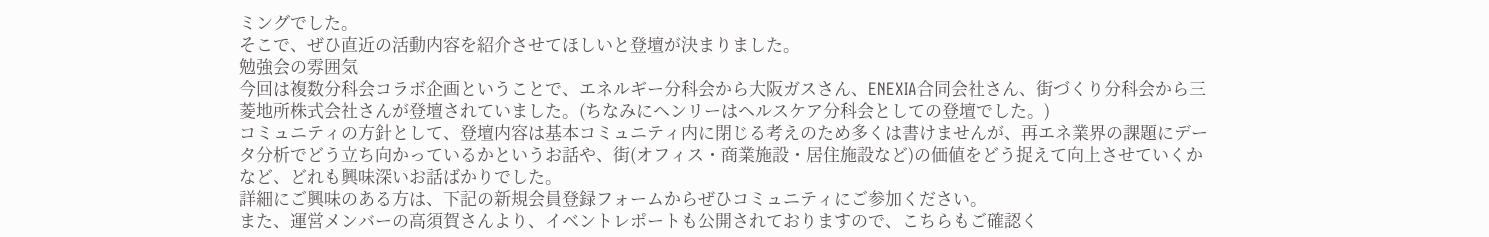ミングでした。
そこで、ぜひ直近の活動内容を紹介させてほしいと登壇が決まりました。
勉強会の雰囲気
今回は複数分科会コラボ企画ということで、エネルギー分科会から大阪ガスさん、ENEXIA合同会社さん、街づくり分科会から三菱地所株式会社さんが登壇されていました。(ちなみにヘンリーはヘルスケア分科会としての登壇でした。)
コミュニティの方針として、登壇内容は基本コミュニティ内に閉じる考えのため多くは書けませんが、再エネ業界の課題にデータ分析でどう立ち向かっているかというお話や、街(オフィス・商業施設・居住施設など)の価値をどう捉えて向上させていくかなど、どれも興味深いお話ばかりでした。
詳細にご興味のある方は、下記の新規会員登録フォームからぜひコミュニティにご参加ください。
また、運営メンバーの高須賀さんより、イベントレポートも公開されておりますので、こちらもご確認く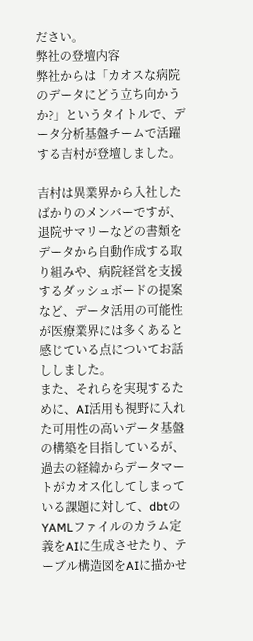ださい。
弊社の登壇内容
弊社からは「カオスな病院のデータにどう立ち向かうか?」というタイトルで、データ分析基盤チームで活躍する吉村が登壇しました。

吉村は異業界から入社したばかりのメンバーですが、退院サマリーなどの書類をデータから自動作成する取り組みや、病院経営を支援するダッシュボードの提案など、データ活用の可能性が医療業界には多くあると感じている点についてお話ししました。
また、それらを実現するために、AI活用も視野に入れた可用性の高いデータ基盤の構築を目指しているが、過去の経緯からデータマートがカオス化してしまっている課題に対して、dbtのYAMLファイルのカラム定義をAIに生成させたり、テーブル構造図をAIに描かせ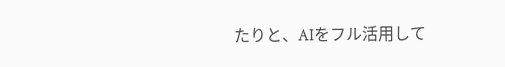たりと、AIをフル活用して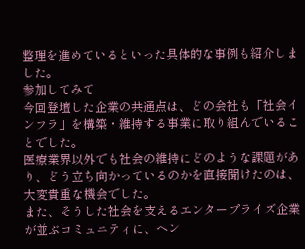整理を進めているといった具体的な事例も紹介しました。
参加してみて
今回登壇した企業の共通点は、どの会社も「社会インフラ」を構築・維持する事業に取り組んでいることでした。
医療業界以外でも社会の維持にどのような課題があり、どう立ち向かっているのかを直接聞けたのは、大変貴重な機会でした。
また、そうした社会を支えるエンタープライズ企業が並ぶコミュニティに、ヘン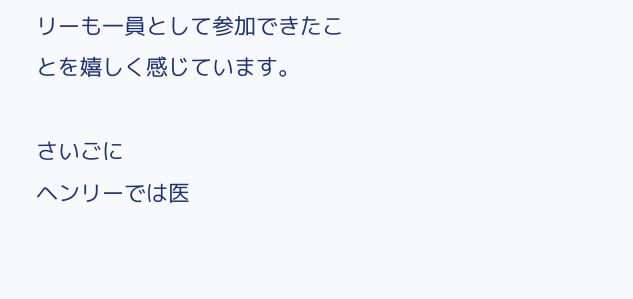リーも一員として参加できたことを嬉しく感じています。

さいごに
ヘンリーでは医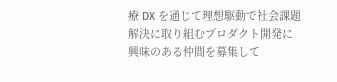療 DX を通じて理想駆動で社会課題解決に取り組むプロダクト開発に興味のある仲間を募集して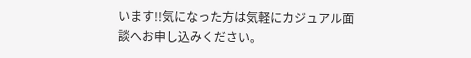います!!気になった方は気軽にカジュアル面談へお申し込みください。